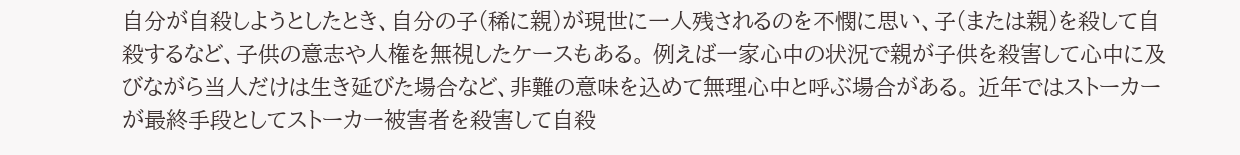自分が自殺しようとしたとき、自分の子(稀に親)が現世に一人残されるのを不憫に思い、子(または親)を殺して自殺するなど、子供の意志や人権を無視したケースもある。 例えば一家心中の状況で親が子供を殺害して心中に及びながら当人だけは生き延びた場合など、非難の意味を込めて無理心中と呼ぶ場合がある。 近年ではストーカーが最終手段としてストーカー被害者を殺害して自殺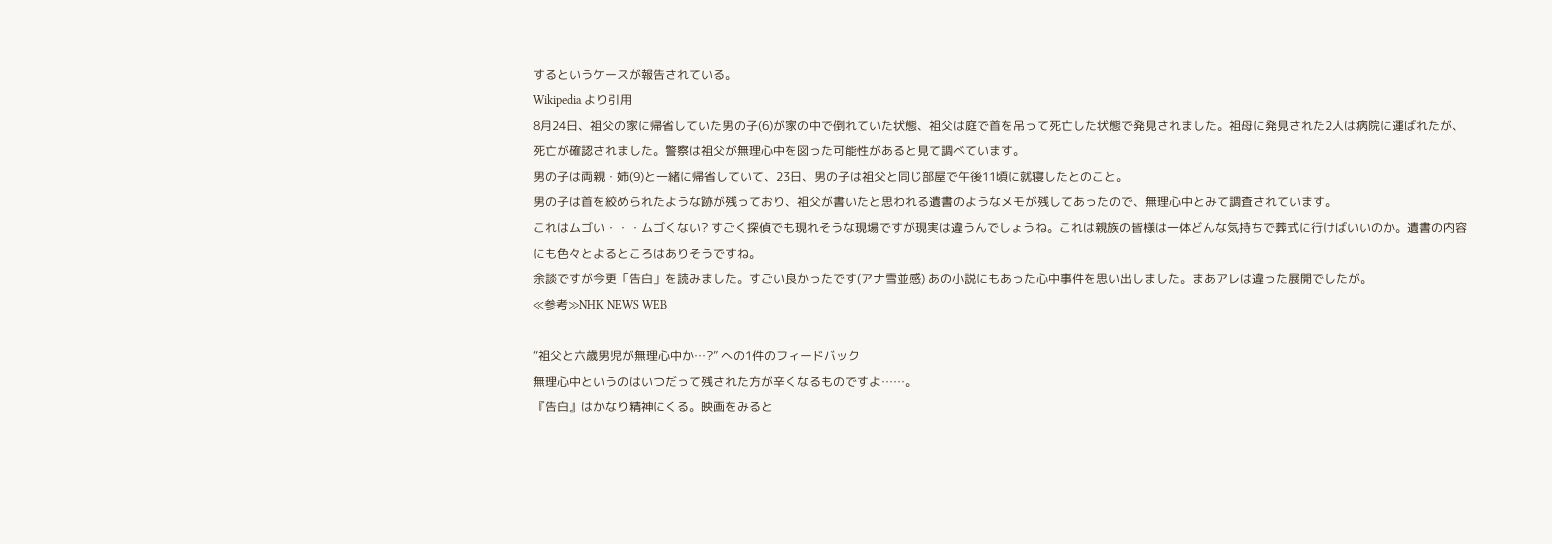するというケースが報告されている。
Wikipedia より引用
8月24日、祖父の家に帰省していた男の子(6)が家の中で倒れていた状態、祖父は庭で首を吊って死亡した状態で発見されました。祖母に発見された2人は病院に運ばれたが、死亡が確認されました。警察は祖父が無理心中を図った可能性があると見て調べています。
男の子は両親・姉(9)と一緒に帰省していて、23日、男の子は祖父と同じ部屋で午後11頃に就寝したとのこと。
男の子は首を絞められたような跡が残っており、祖父が書いたと思われる遺書のようなメモが残してあったので、無理心中とみて調査されています。
これはムゴい・・・ムゴくない? すごく探偵でも現れそうな現場ですが現実は違うんでしょうね。これは親族の皆様は一体どんな気持ちで葬式に行けばいいのか。遺書の内容にも色々とよるところはありそうですね。
余談ですが今更「告白」を読みました。すごい良かったです(アナ雪並感) あの小説にもあった心中事件を思い出しました。まあアレは違った展開でしたが。
≪参考≫NHK NEWS WEB

“祖父と六歳男児が無理心中か…?” への1件のフィードバック
無理心中というのはいつだって残された方が辛くなるものですよ……。
『告白』はかなり精神にくる。映画をみると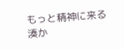もっと精神に来る
湊か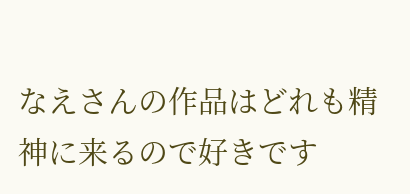なえさんの作品はどれも精神に来るので好きです